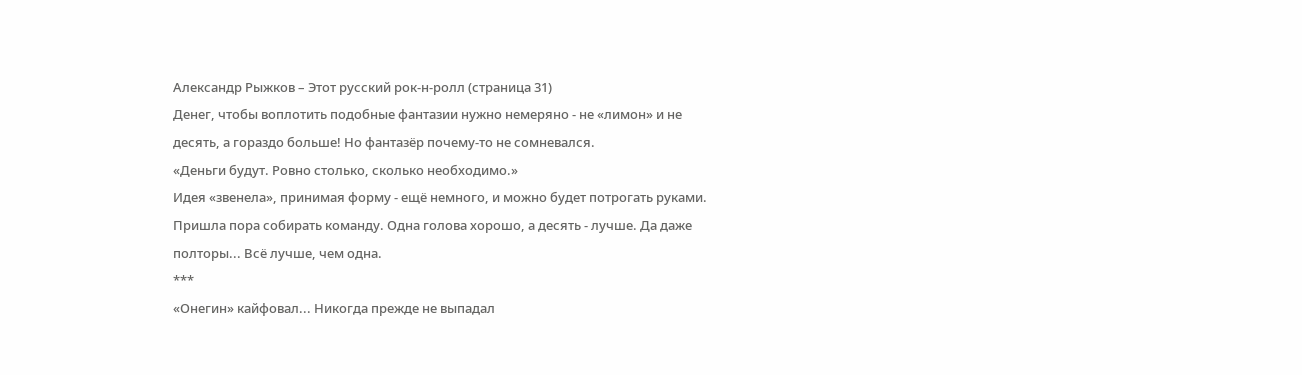Александр Рыжков – Этот русский рок-н-ролл (страница 31)
Денег, чтобы воплотить подобные фантазии нужно немеряно - не «лимон» и не десять, а гораздо больше! Но фантазёр почему-то не сомневался.
«Деньги будут. Ровно столько, сколько необходимо.»
Идея «звенела», принимая форму - ещё немного, и можно будет потрогать руками. Пришла пора собирать команду. Одна голова хорошо, а десять - лучше. Да даже полторы... Всё лучше, чем одна.
***
«Онегин» кайфовал... Никогда прежде не выпадал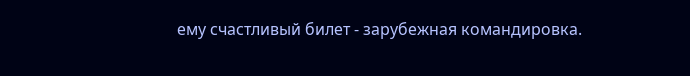ему счастливый билет - зарубежная командировка.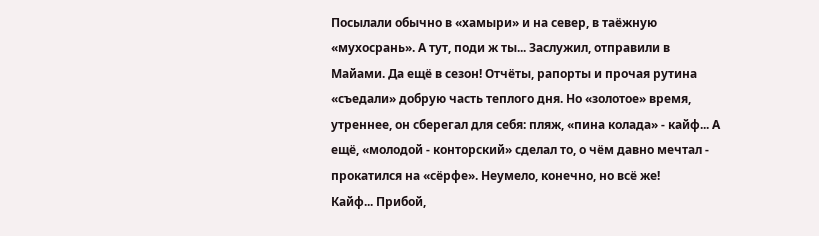Посылали обычно в «хамыри» и на север, в таёжную «мухосрань». А тут, поди ж ты... Заслужил, отправили в Майами. Да ещё в сезон! Отчёты, рапорты и прочая рутина «съедали» добрую часть теплого дня. Но «золотое» время, утреннее, он сберегал для себя: пляж, «пина колада» - кайф... А ещё, «молодой - конторский» сделал то, о чём давно мечтал - прокатился на «сёрфе». Неумело, конечно, но всё же!
Кайф... Прибой,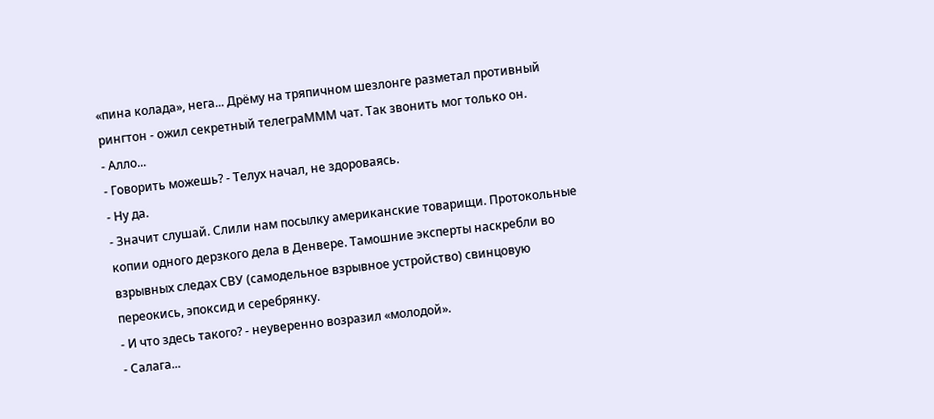«пина колада», нега... Дрёму на тряпичном шезлонге разметал противный рингтон - ожил секретный телеграМММ чат. Так звонить мог только он.
- Алло...
- Говорить можешь? - Телух начал, не здороваясь.
- Ну да.
- Значит слушай. Слили нам посылку американские товарищи. Протокольные копии одного дерзкого дела в Денвере. Тамошние эксперты наскребли во взрывных следах СВУ (самодельное взрывное устройство) свинцовую переокись, эпоксид и серебрянку.
- И что здесь такого? - неуверенно возразил «молодой».
- Салага...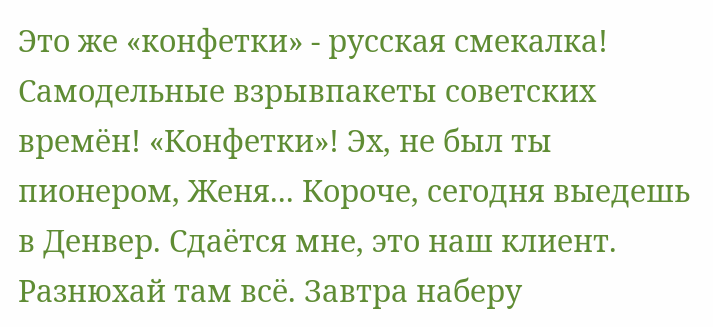Это же «конфетки» - русская смекалка! Самодельные взрывпакеты советских времён! «Конфетки»! Эх, не был ты пионером, Женя... Короче, сегодня выедешь в Денвер. Сдаётся мне, это наш клиент. Разнюхай там всё. Завтра наберу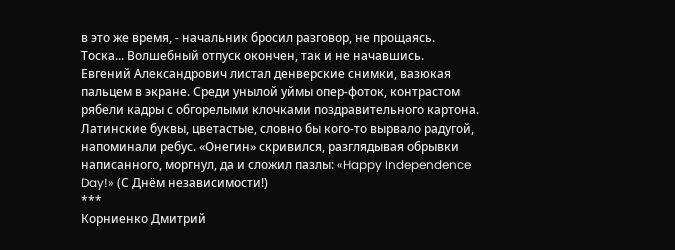в это же время, - начальник бросил разговор, не прощаясь.
Тоска... Волшебный отпуск окончен, так и не начавшись.
Евгений Александрович листал денверские снимки, вазюкая пальцем в экране. Среди унылой уймы опер-фоток, контрастом рябели кадры с обгорелыми клочками поздравительного картона. Латинские буквы, цветастые, словно бы кого-то вырвало радугой, напоминали ребус. «Онегин» скривился, разглядывая обрывки написанного, моргнул, да и сложил пазлы: «Happy Independence Day!» (С Днём независимости!)
***
Корниенко Дмитрий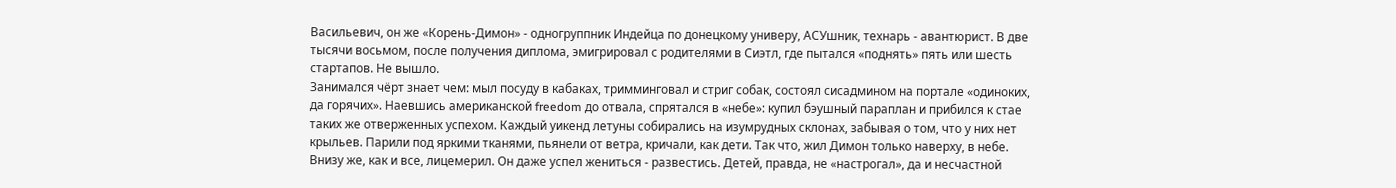Васильевич, он же «Корень-Димон» - одногруппник Индейца по донецкому универу, АСУшник, технарь - авантюрист. В две тысячи восьмом, после получения диплома, эмигрировал с родителями в Сиэтл, где пытался «поднять» пять или шесть стартапов. Не вышло.
Занимался чёрт знает чем: мыл посуду в кабаках, тримминговал и стриг собак, состоял сисадмином на портале «одиноких, да горячих». Наевшись американской freedom до отвала, спрятался в «небе»: купил бэушный параплан и прибился к стае таких же отверженных успехом. Каждый уикенд летуны собирались на изумрудных склонах, забывая о том, что у них нет крыльев. Парили под яркими тканями, пьянели от ветра, кричали, как дети. Так что, жил Димон только наверху, в небе. Внизу же, как и все, лицемерил. Он даже успел жениться - развестись. Детей, правда, не «настрогал», да и несчастной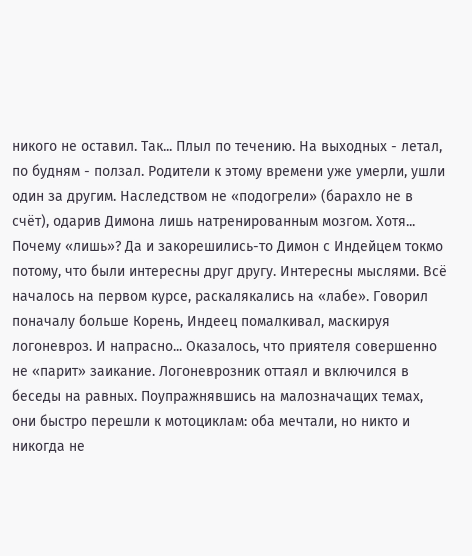никого не оставил. Так... Плыл по течению. На выходных - летал, по будням - ползал. Родители к этому времени уже умерли, ушли один за другим. Наследством не «подогрели» (барахло не в счёт), одарив Димона лишь натренированным мозгом. Хотя... Почему «лишь»? Да и закорешились-то Димон с Индейцем токмо потому, что были интересны друг другу. Интересны мыслями. Всё началось на первом курсе, раскалякались на «лабе». Говорил поначалу больше Корень, Индеец помалкивал, маскируя логоневроз. И напрасно... Оказалось, что приятеля совершенно не «парит» заикание. Логоневрозник оттаял и включился в беседы на равных. Поупражнявшись на малозначащих темах, они быстро перешли к мотоциклам: оба мечтали, но никто и никогда не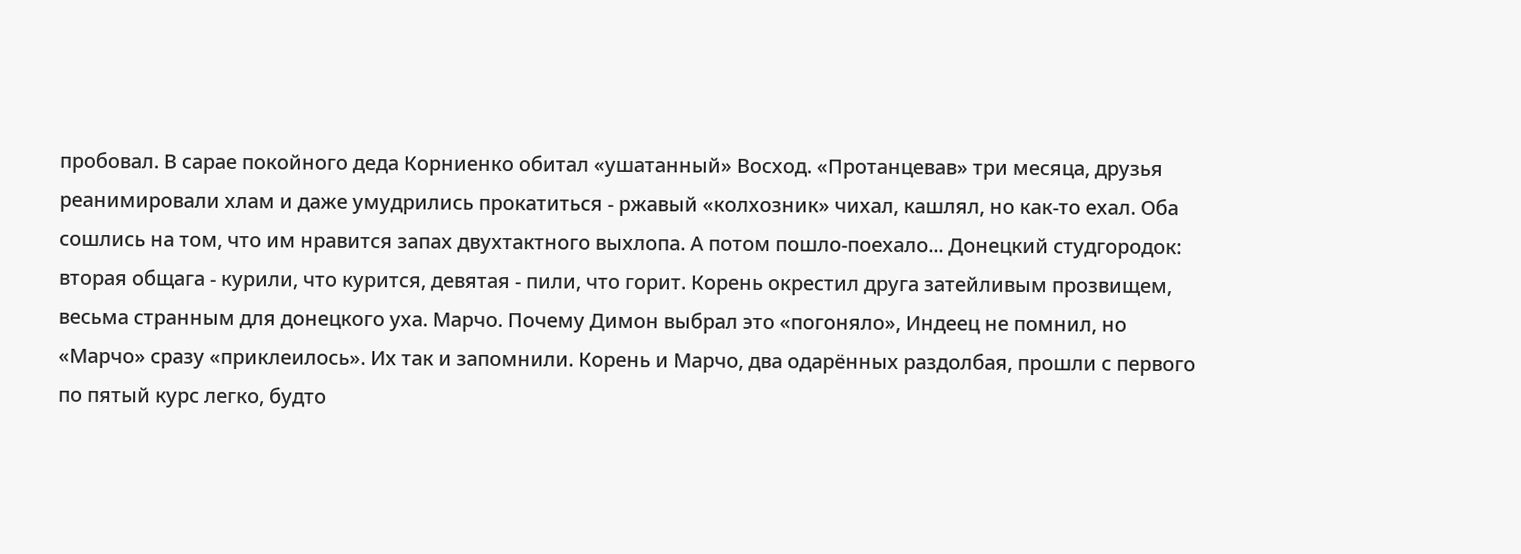пробовал. В сарае покойного деда Корниенко обитал «ушатанный» Восход. «Протанцевав» три месяца, друзья реанимировали хлам и даже умудрились прокатиться - ржавый «колхозник» чихал, кашлял, но как-то ехал. Оба сошлись на том, что им нравится запах двухтактного выхлопа. А потом пошло-поехало... Донецкий студгородок: вторая общага - курили, что курится, девятая - пили, что горит. Корень окрестил друга затейливым прозвищем, весьма странным для донецкого уха. Марчо. Почему Димон выбрал это «погоняло», Индеец не помнил, но «Марчо» сразу «приклеилось». Их так и запомнили. Корень и Марчо, два одарённых раздолбая, прошли с первого по пятый курс легко, будто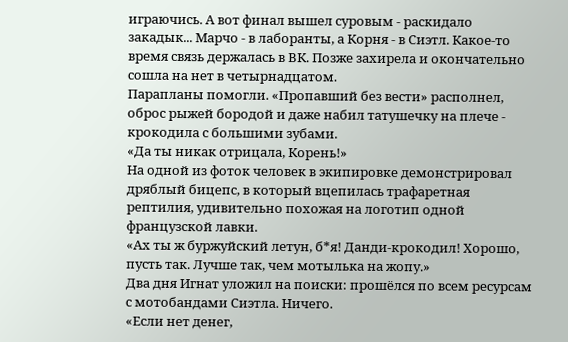играючись. А вот финал вышел суровым - раскидало закадык... Марчо - в лаборанты, а Корня - в Сиэтл. Какое-то время связь держалась в ВК. Позже захирела и окончательно сошла на нет в четырнадцатом.
Парапланы помогли. «Пропавший без вести» располнел, оброс рыжей бородой и даже набил татушечку на плече - крокодила с большими зубами.
«Да ты никак отрицала, Корень!»
На одной из фоток человек в экипировке демонстрировал дряблый бицепс, в который вцепилась трафаретная рептилия, удивительно похожая на логотип одной французской лавки.
«Ах ты ж буржуйский летун, б*я! Данди-крокодил! Хорошо, пусть так. Лучше так, чем мотылька на жопу.»
Два дня Игнат уложил на поиски: прошёлся по всем ресурсам с мотобандами Сиэтла. Ничего.
«Если нет денег,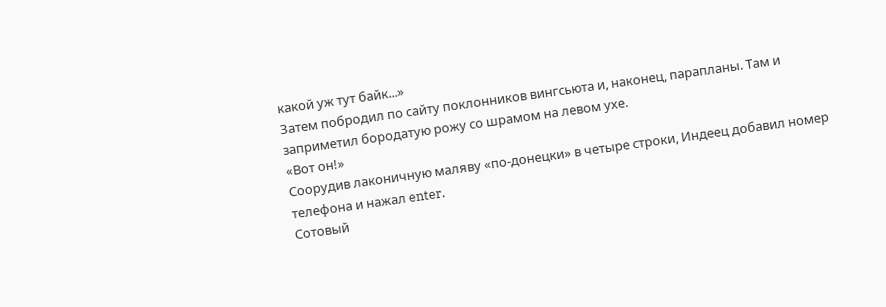какой уж тут байк...»
Затем побродил по сайту поклонников вингсьюта и, наконец, парапланы. Там и заприметил бородатую рожу со шрамом на левом ухе.
«Вот он!»
Соорудив лаконичную маляву «по-донецки» в четыре строки, Индеец добавил номер телефона и нажал enter.
Сотовый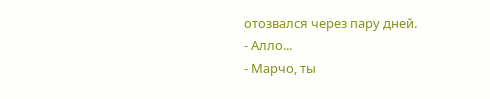отозвался через пару дней.
- Алло...
- Марчо, ты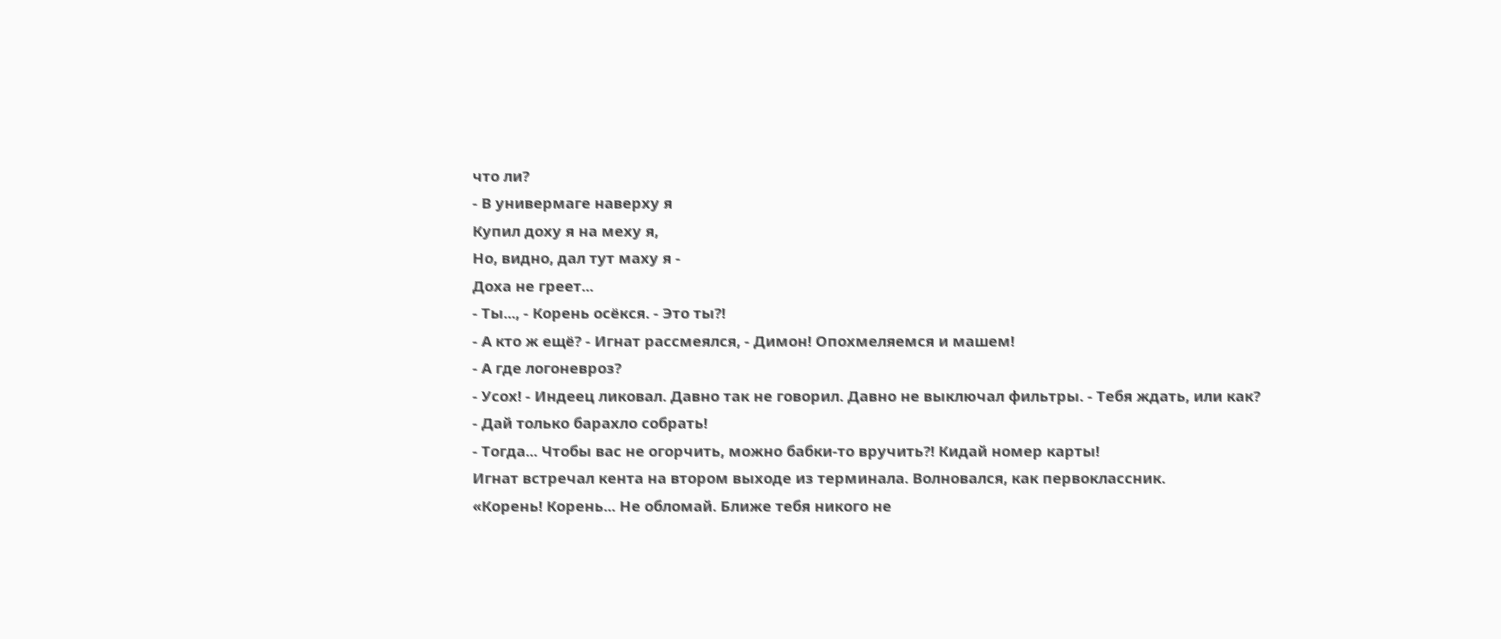что ли?
- В универмаге наверху я
Купил доху я на меху я,
Но, видно, дал тут маху я -
Доха не греет...
- Ты..., - Корень осёкся. - Это ты?!
- А кто ж ещё? - Игнат рассмеялся, - Димон! Опохмеляемся и машем!
- А где логоневроз?
- Усох! - Индеец ликовал. Давно так не говорил. Давно не выключал фильтры. - Тебя ждать, или как?
- Дай только барахло собрать!
- Тогда... Чтобы вас не огорчить, можно бабки-то вручить?! Кидай номер карты!
Игнат встречал кента на втором выходе из терминала. Волновался, как первоклассник.
«Корень! Корень... Не обломай. Ближе тебя никого не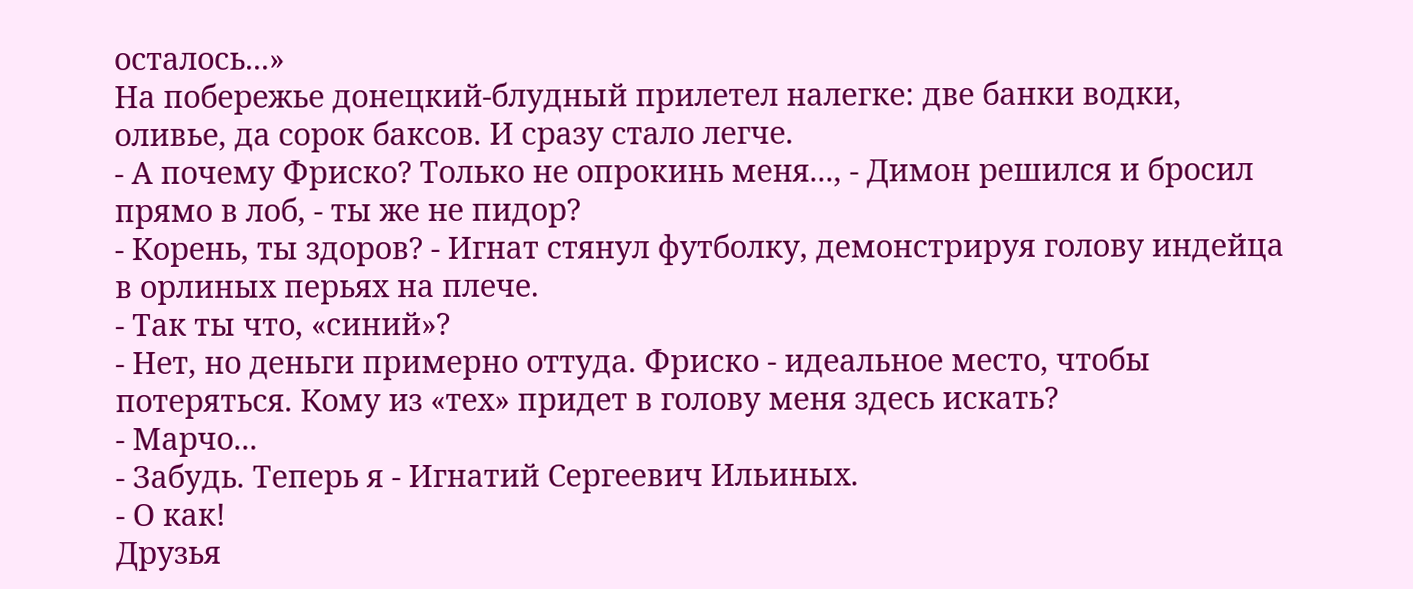осталось...»
На побережье донецкий-блудный прилетел налегке: две банки водки, оливье, да сорок баксов. И сразу стало легче.
- А почему Фриско? Только не опрокинь меня..., - Димон решился и бросил прямо в лоб, - ты же не пидор?
- Корень, ты здоров? - Игнат стянул футболку, демонстрируя голову индейца в орлиных перьях на плече.
- Так ты что, «синий»?
- Нет, но деньги примерно оттуда. Фриско - идеальное место, чтобы потеряться. Кому из «тех» придет в голову меня здесь искать?
- Марчо...
- Забудь. Теперь я - Игнатий Сергеевич Ильиных.
- О как!
Друзья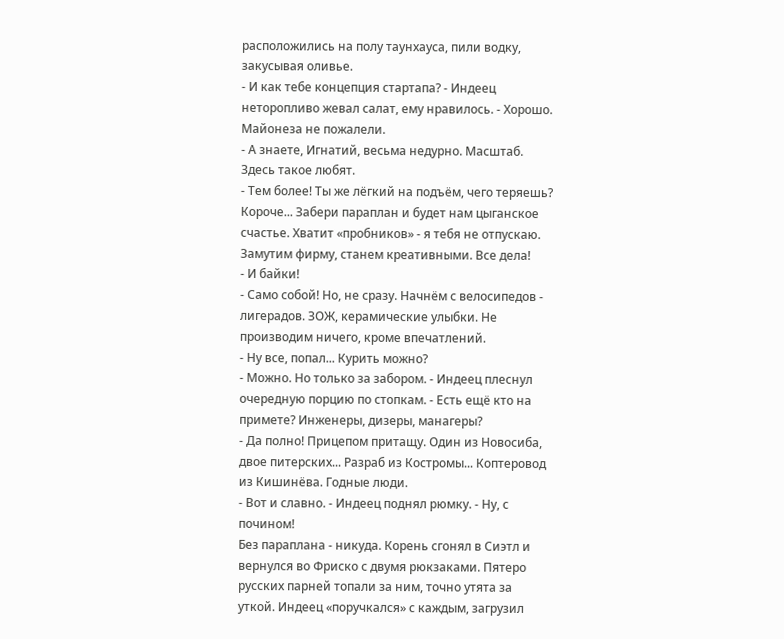расположились на полу таунхауса, пили водку, закусывая оливье.
- И как тебе концепция стартапа? - Индеец неторопливо жевал салат, ему нравилось. - Хорошо. Майонеза не пожалели.
- А знаете, Игнатий, весьма недурно. Масштаб. Здесь такое любят.
- Тем более! Ты же лёгкий на подъём, чего теряешь? Короче... Забери параплан и будет нам цыганское счастье. Хватит «пробников» - я тебя не отпускаю. Замутим фирму, станем креативными. Все дела!
- И байки!
- Само собой! Но, не сразу. Начнём с велосипедов - лигерадов. ЗОЖ, керамические улыбки. Не производим ничего, кроме впечатлений.
- Ну все, попал... Курить можно?
- Можно. Но только за забором. - Индеец плеснул очередную порцию по стопкам. - Есть ещё кто на примете? Инженеры, дизеры, манагеры?
- Да полно! Прицепом притащу. Один из Новосиба, двое питерских... Разраб из Костромы... Коптеровод из Кишинёва. Годные люди.
- Вот и славно. - Индеец поднял рюмку. - Ну, с почином!
Без параплана - никуда. Корень сгонял в Сиэтл и вернулся во Фриско с двумя рюкзаками. Пятеро русских парней топали за ним, точно утята за уткой. Индеец «поручкался» с каждым, загрузил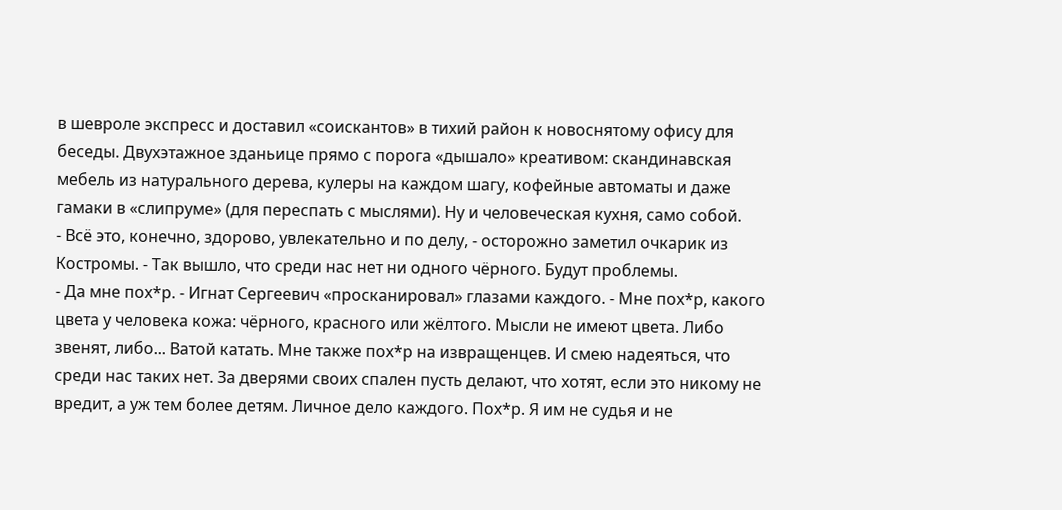в шевроле экспресс и доставил «соискантов» в тихий район к новоснятому офису для беседы. Двухэтажное зданьице прямо с порога «дышало» креативом: скандинавская мебель из натурального дерева, кулеры на каждом шагу, кофейные автоматы и даже гамаки в «слипруме» (для переспать с мыслями). Ну и человеческая кухня, само собой.
- Всё это, конечно, здорово, увлекательно и по делу, - осторожно заметил очкарик из Костромы. - Так вышло, что среди нас нет ни одного чёрного. Будут проблемы.
- Да мне пох*р. - Игнат Сергеевич «просканировал» глазами каждого. - Мне пох*р, какого цвета у человека кожа: чёрного, красного или жёлтого. Мысли не имеют цвета. Либо звенят, либо... Ватой катать. Мне также пох*р на извращенцев. И смею надеяться, что среди нас таких нет. За дверями своих спален пусть делают, что хотят, если это никому не вредит, а уж тем более детям. Личное дело каждого. Пох*р. Я им не судья и не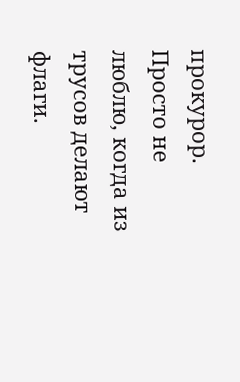прокурор. Просто не люблю, когда из трусов делают флаги.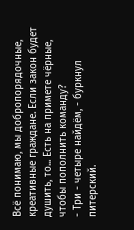Всё понимаю, мы добропорядочные, креативные граждане. Если закон будет душить, то... Есть на примете чёрные, чтобы пополнить команду?
- Три - четыре найдём, - буркнул питерский.